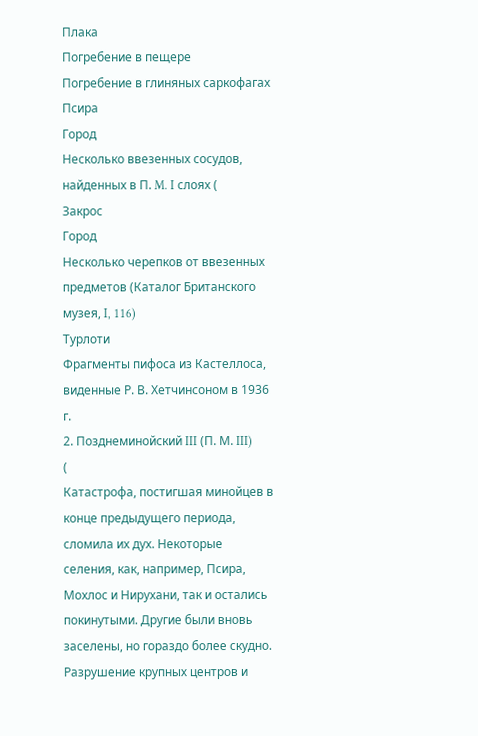Плака
Погребение в пещере
Погребение в глиняных саркофагах
Псира
Город
Несколько ввезенных сосудов, найденных в П. M. I слоях (
Закрос
Город
Несколько черепков от ввезенных предметов (Каталог Британского музея, I, 116)
Турлоти
Фрагменты пифоса из Кастеллоса, виденные Р. В. Хетчинсоном в 1936 г.
2. Позднеминойский III (П. М. III)
(
Катастрофа, постигшая минойцев в конце предыдущего периода, сломила их дух. Некоторые селения, как, например, Псира, Мохлос и Нирухани, так и остались покинутыми. Другие были вновь заселены, но гораздо более скудно. Разрушение крупных центров и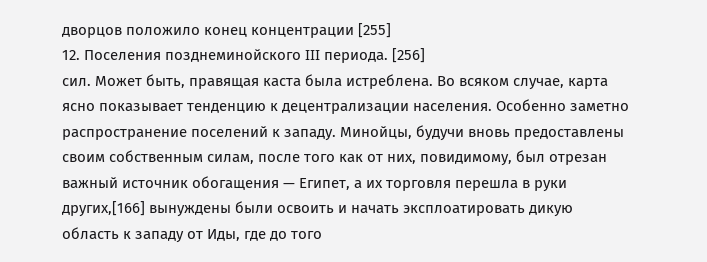дворцов положило конец концентрации [255]
12. Поселения позднеминойского III периода. [256]
сил. Может быть, правящая каста была истреблена. Во всяком случае, карта ясно показывает тенденцию к децентрализации населения. Особенно заметно распространение поселений к западу. Минойцы, будучи вновь предоставлены своим собственным силам, после того как от них, повидимому, был отрезан важный источник обогащения — Египет, а их торговля перешла в руки других,[166] вынуждены были освоить и начать эксплоатировать дикую область к западу от Иды, где до того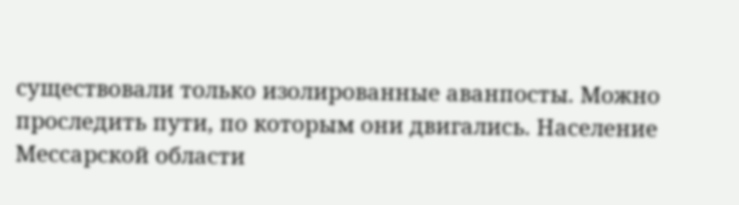существовали только изолированные аванпосты. Можно проследить пути, по которым они двигались. Население Мессарской области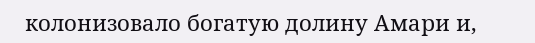колонизовало богатую долину Амари и,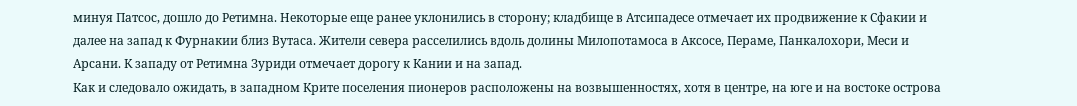минуя Патсос, дошло до Ретимна. Некоторые еще ранее уклонились в сторону; кладбище в Атсипадесе отмечает их продвижение к Сфакии и далее на запад к Фурнакии близ Вутаса. Жители севера расселились вдоль долины Милопотамоса в Аксосе, Пераме, Панкалохори, Меси и Арсани. К западу от Ретимна Зуриди отмечает дорогу к Кании и на запад.
Как и следовало ожидать, в западном Крите поселения пионеров расположены на возвышенностях, хотя в центре, на юге и на востоке острова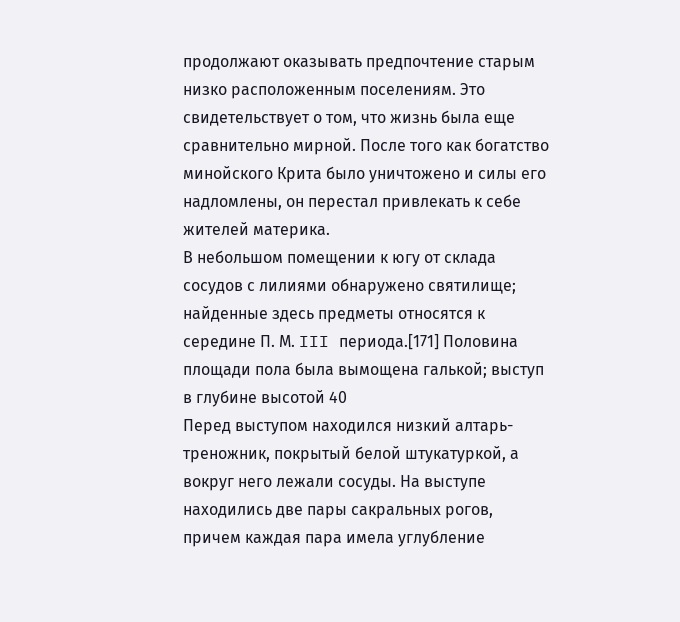продолжают оказывать предпочтение старым низко расположенным поселениям. Это свидетельствует о том, что жизнь была еще сравнительно мирной. После того как богатство минойского Крита было уничтожено и силы его надломлены, он перестал привлекать к себе жителей материка.
В небольшом помещении к югу от склада сосудов с лилиями обнаружено святилище; найденные здесь предметы относятся к середине П. М. III периода.[171] Половина площади пола была вымощена галькой; выступ в глубине высотой 40
Перед выступом находился низкий алтарь-треножник, покрытый белой штукатуркой, а вокруг него лежали сосуды. На выступе находились две пары сакральных рогов, причем каждая пара имела углубление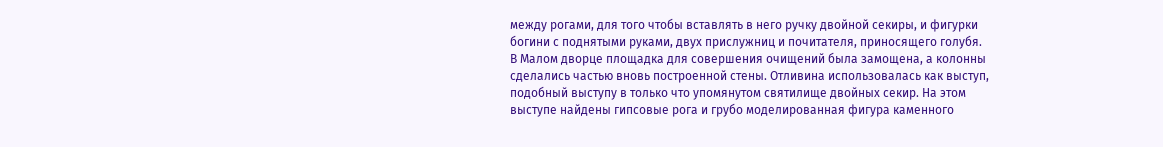между рогами, для того чтобы вставлять в него ручку двойной секиры, и фигурки богини с поднятыми руками, двух прислужниц и почитателя, приносящего голубя.
В Малом дворце площадка для совершения очищений была замощена, а колонны сделались частью вновь построенной стены. Отливина использовалась как выступ, подобный выступу в только что упомянутом святилище двойных секир. На этом выступе найдены гипсовые рога и грубо моделированная фигура каменного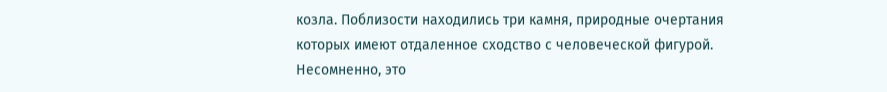козла. Поблизости находились три камня, природные очертания которых имеют отдаленное сходство с человеческой фигурой. Несомненно, это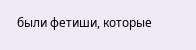были фетиши, которые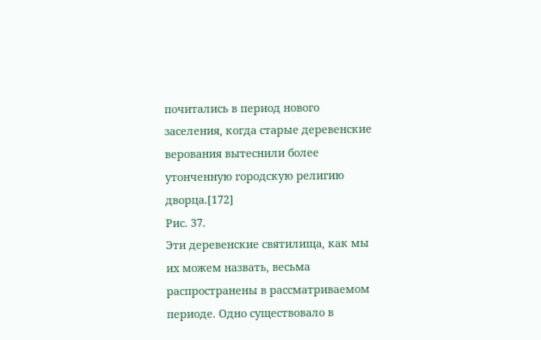почитались в период нового заселения, когда старые деревенские верования вытеснили более утонченную городскую религию дворца.[172]
Рис. 37.
Эти деревенские святилища, как мы их можем назвать, весьма распространены в рассматриваемом периоде. Одно существовало в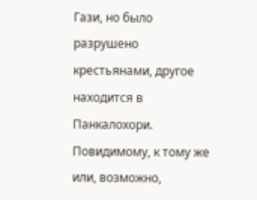Гази, но было разрушено крестьянами, другое находится в Панкалохори.
Повидимому, к тому же или, возможно,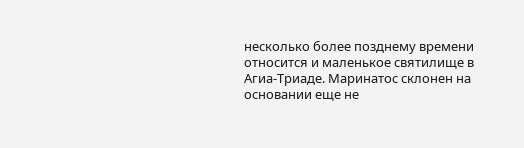несколько более позднему времени относится и маленькое святилище в Агиа-Триаде. Маринатос склонен на основании еще не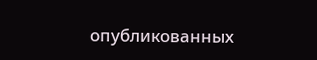опубликованных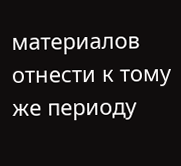материалов отнести к тому же периоду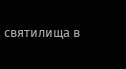святилища в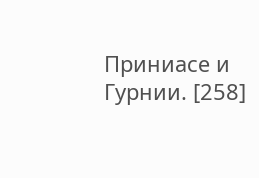Приниасе и Гурнии. [258]